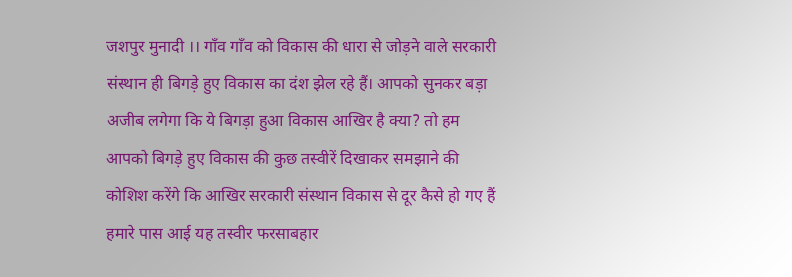जशपुर मुनादी ।। गाँव गाँव को विकास की धारा से जोड़ने वाले सरकारी संस्थान ही बिगड़े हुए विकास का दंश झेल रहे हैं। आपको सुनकर बड़ा अजीब लगेगा कि ये बिगड़ा हुआ विकास आखिर है क्या? तो हम आपको बिगड़े हुए विकास की कुछ तस्वीरें दिखाकर समझाने की कोशिश करेंगे कि आखिर सरकारी संस्थान विकास से दूर कैसे हो गए हैं
हमारे पास आई यह तस्वीर फरसाबहार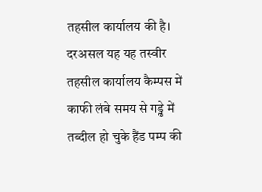तहसील कार्यालय की है। दरअसल यह यह तस्वीर तहसील कार्यालय कैम्पस में काफी लंबे समय से गड्ढे में तब्दील हो चुके हैंड पम्प की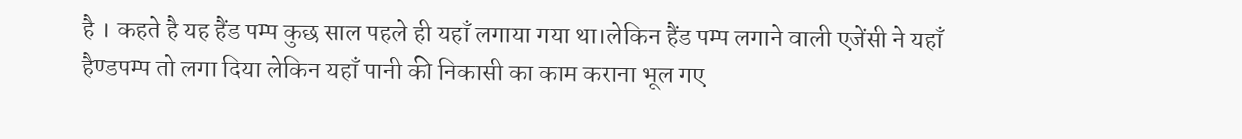है । कहते है यह हैंड पम्प कुछ साल पहले ही यहाँ लगाया गया था।लेकिन हैंड पम्प लगाने वाली एजेंसी ने यहाँ हैण्डपम्प तो लगा दिया लेकिन यहाँ पानी की निकासी का काम कराना भूल गए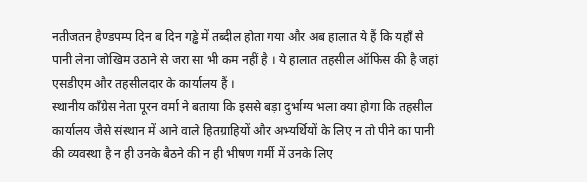नतीजतन हैण्डपम्प दिन ब दिन गड्ढे में तब्दील होता गया और अब हालात ये हैं कि यहाँ से पानी लेना जोखिम उठाने से जरा सा भी कम नहीं है । ये हालात तहसील ऑफिस की है जहां एसडीएम और तहसीलदार के कार्यालय हैं ।
स्थानीय काँग्रेस नेता पूरन वर्मा ने बताया कि इससे बड़ा दुर्भाग्य भला क्या होगा कि तहसील कार्यालय जैसे संस्थान में आने वाले हितग्राहियों और अभ्यर्थियों के लिए न तो पीने का पानी की व्यवस्था है न ही उनके बैठने की न ही भीषण गर्मी में उनके लिए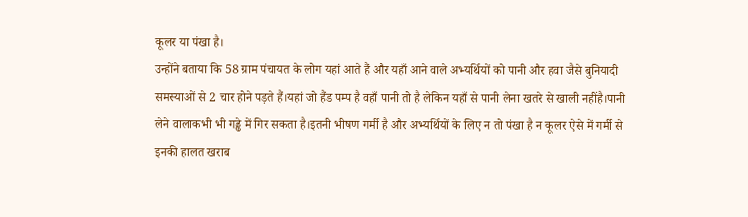कूलर या पंखा है।
उन्होंने बताया कि 58 ग्राम पंचायत के लोग यहां आते हैं और यहाँ आने वाले अभ्यर्थियों को पानी और हवा जैसे बुनियादी समस्याओं से 2 चार होने पड़ते हैं।यहां जो हैंड पम्प है वहाँ पानी तो है लेकिन यहाँ से पानी लेना खतरे से खाली नहींहै।पानी लेने वालाकभी भी गड्ढे में गिर सकता है।इतनी भीषण गर्मी है और अभ्यर्थियों के लिए न तो पंखा है न कूलर ऐसे में गर्मी से इनकी हालत खराब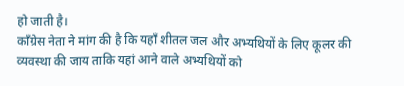हो जाती है।
काँग्रेस नेता ने मांग की है कि यहाँ शीतल जल और अभ्यथियों के लिए कूलर की व्यवस्था की जाय ताकि यहां आने वाले अभ्यथियों को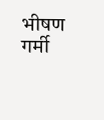भीषण गर्मी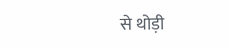से थोड़ी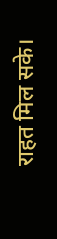राहत मिल सके।